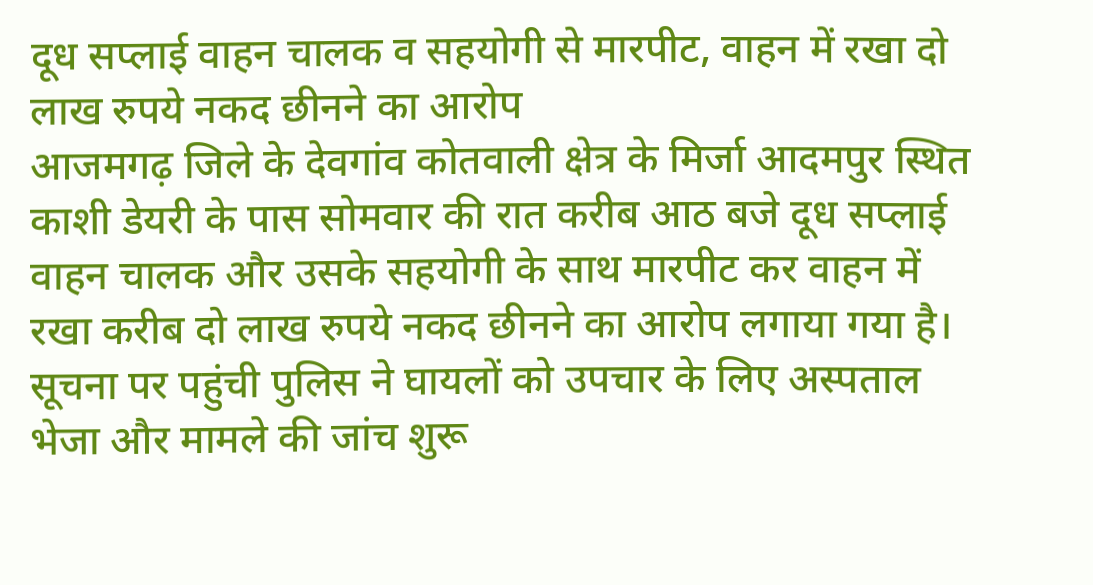दूध सप्लाई वाहन चालक व सहयोगी से मारपीट, वाहन में रखा दो लाख रुपये नकद छीनने का आरोप
आजमगढ़ जिले के देवगांव कोतवाली क्षेत्र के मिर्जा आदमपुर स्थित काशी डेयरी के पास सोमवार की रात करीब आठ बजे दूध सप्लाई वाहन चालक और उसके सहयोगी के साथ मारपीट कर वाहन में रखा करीब दो लाख रुपये नकद छीनने का आरोप लगाया गया है। सूचना पर पहुंची पुलिस ने घायलों को उपचार के लिए अस्पताल भेजा और मामले की जांच शुरू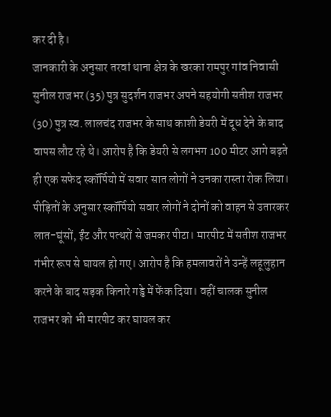कर दी है।
जानकारी के अनुसार तरवां थाना क्षेत्र के खरका रामपुर गांव निवासी सुनील राजभर (35) पुत्र सुदर्शन राजभर अपने सहयोगी सतीश राजभर (30) पुत्र स्व. लालचंद राजभर के साथ काशी डेयरी में दूध देने के बाद वापस लौट रहे थे। आरोप है कि डेयरी से लगभग 100 मीटर आगे बढ़ते ही एक सफेद स्कॉर्पियो में सवार सात लोगों ने उनका रास्ता रोक लिया।
पीड़ितों के अनुसार स्कॉर्पियो सवार लोगों ने दोनों को वाहन से उतारकर लात-घूंसों, ईंट और पत्थरों से जमकर पीटा। मारपीट में सतीश राजभर गंभीर रूप से घायल हो गए। आरोप है कि हमलावरों ने उन्हें लहूलुहान करने के बाद सड़क किनारे गड्ढे में फेंक दिया। वहीं चालक सुनील राजभर को भी मारपीट कर घायल कर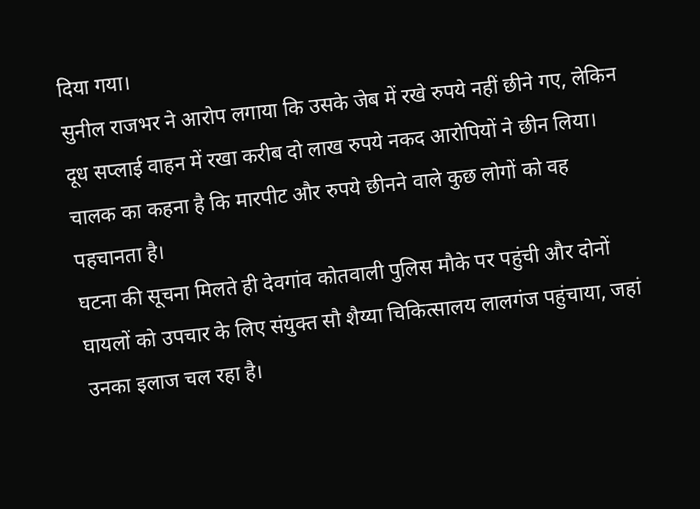दिया गया।
सुनील राजभर ने आरोप लगाया कि उसके जेब में रखे रुपये नहीं छीने गए, लेकिन दूध सप्लाई वाहन में रखा करीब दो लाख रुपये नकद आरोपियों ने छीन लिया। चालक का कहना है कि मारपीट और रुपये छीनने वाले कुछ लोगों को वह पहचानता है।
घटना की सूचना मिलते ही देवगांव कोतवाली पुलिस मौके पर पहुंची और दोनों घायलों को उपचार के लिए संयुक्त सौ शैय्या चिकित्सालय लालगंज पहुंचाया, जहां उनका इलाज चल रहा है।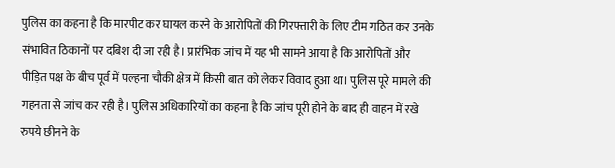पुलिस का कहना है कि मारपीट कर घायल करने के आरोपितों की गिरफ्तारी के लिए टीम गठित कर उनके संभावित ठिकानों पर दबिश दी जा रही है। प्रारंभिक जांच में यह भी सामने आया है कि आरोपितों और पीड़ित पक्ष के बीच पूर्व में पल्हना चौकी क्षेत्र में किसी बात को लेकर विवाद हुआ था। पुलिस पूरे मामले की गहनता से जांच कर रही है। पुलिस अधिकारियों का कहना है कि जांच पूरी होने के बाद ही वाहन में रखे रुपये छीनने के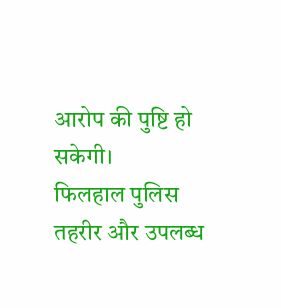आरोप की पुष्टि हो सकेगी।
फिलहाल पुलिस तहरीर और उपलब्ध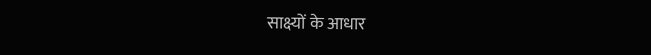साक्ष्यों के आधार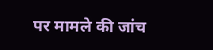पर मामले की जांच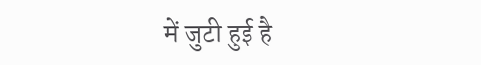में जुटी हुई है